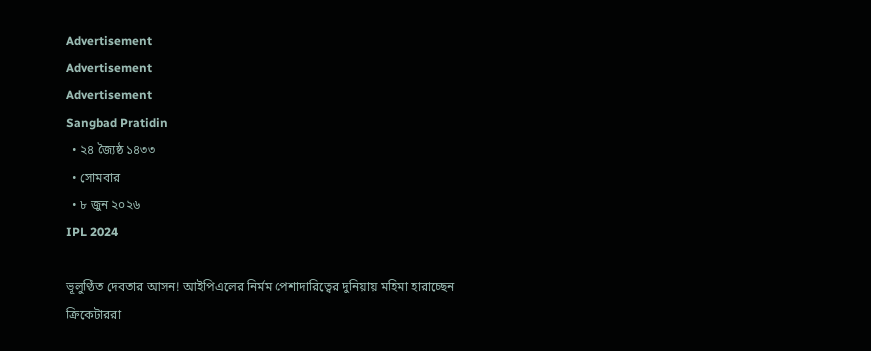Advertisement
Advertisement
Advertisement
Sangbad Pratidin
  • ২৪ জ্যৈষ্ঠ ১৪৩৩
  • সোমবার
  • ৮ জুন ২০২৬
IPL 2024

ভূলুণ্ঠিত দেবতার আসন! আইপিএলের নির্মম পেশাদারিত্বের দুনিয়ায় মহিমা হারাচ্ছেন ক্রিকেটাররা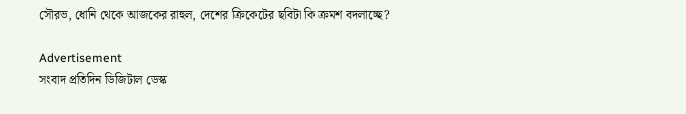সৌরভ, ধোনি থেকে আজকের রাহুল, দেশের ক্রিকেটের ছবিটা কি ক্রমশ বদলাচ্ছে?

Advertisement
সংবাদ প্রতিদিন ডিজিটাল ডেস্ক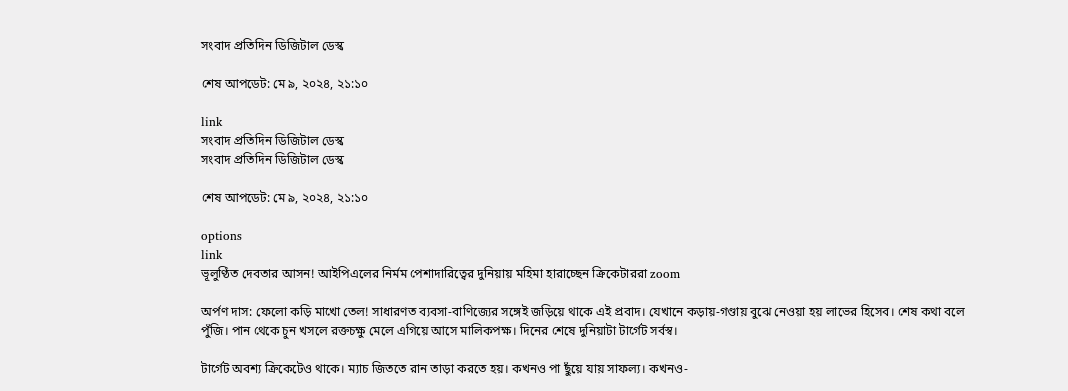সংবাদ প্রতিদিন ডিজিটাল ডেস্ক

শেষ আপডেট: মে ৯, ২০২৪, ২১:১০

link
সংবাদ প্রতিদিন ডিজিটাল ডেস্ক
সংবাদ প্রতিদিন ডিজিটাল ডেস্ক

শেষ আপডেট: মে ৯, ২০২৪, ২১:১০

options
link
ভূলুণ্ঠিত দেবতার আসন! আইপিএলের নির্মম পেশাদারিত্বের দুনিয়ায় মহিমা হারাচ্ছেন ক্রিকেটাররা zoom

অর্পণ দাস: ফেলো কড়ি মাখো তেল! সাধারণত ব্যবসা-বাণিজ্যের সঙ্গেই জড়িয়ে থাকে এই প্রবাদ। যেখানে কড়ায়-গণ্ডায় বুঝে নেওয়া হয় লাভের হিসেব। শেষ কথা বলে পুঁজি। পান থেকে চুন খসলে রক্তচক্ষু মেলে এগিয়ে আসে মালিকপক্ষ। দিনের শেষে দুনিয়াটা টার্গেট সর্বস্ব।

টার্গেট অবশ্য ক্রিকেটেও থাকে। ম্যাচ জিততে রান তাড়া করতে হয়। কখনও পা ছুঁয়ে যায় সাফল্য। কখনও-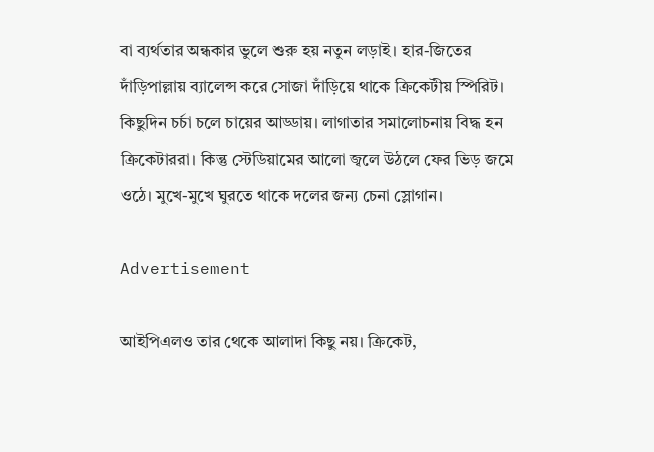বা ব্যর্থতার অন্ধকার ভুলে শুরু হয় নতুন লড়াই। হার-জিতের দাঁড়িপাল্লায় ব্যালেন্স করে সোজা দাঁড়িয়ে থাকে ক্রিকেটীয় স্পিরিট। কিছুদিন চর্চা চলে চায়ের আড্ডায়। লাগাতার সমালোচনায় বিদ্ধ হন ক্রিকেটাররা। কিন্তু স্টেডিয়ামের আলো জ্বলে উঠলে ফের ভিড় জমে ওঠে। মুখে-মুখে ঘুরতে থাকে দলের জন্য চেনা স্লোগান।

Advertisement

আইপিএলও তার থেকে আলাদা কিছু নয়। ক্রিকেট,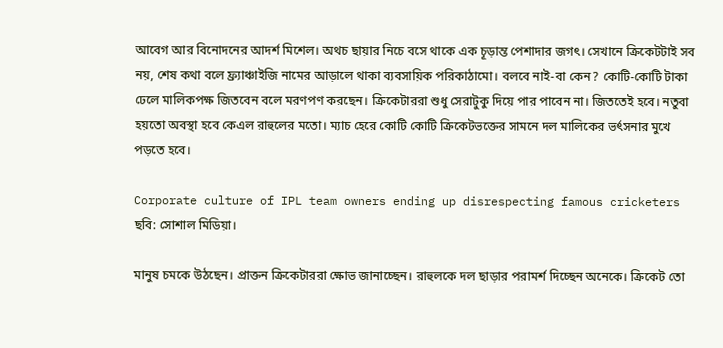আবেগ আর বিনোদনের আদর্শ মিশেল। অথচ ছায়ার নিচে বসে থাকে এক চূড়ান্ত পেশাদার জগৎ। সেখানে ক্রিকেটটাই সব নয়, শেষ কথা বলে ফ্র্যাঞ্চাইজি নামের আড়ালে থাকা ব্যবসায়িক পরিকাঠামো। বলবে নাই-বা কেন? কোটি-কোটি টাকা ঢেলে মালিকপক্ষ জিতবেন বলে মরণপণ করছেন। ক্রিকেটাররা শুধু সেরাটুকু দিয়ে পার পাবেন না। জিততেই হবে। নতুবা হয়তো অবস্থা হবে কেএল রাহুলের মতো। ম্যাচ হেরে কোটি কোটি ক্রিকেটভক্তের সামনে দল মালিকের ভর্ৎসনার মুখে পড়তে হবে।

Corporate culture of IPL team owners ending up disrespecting famous cricketers
ছবি: সোশাল মিডিয়া।

মানুষ চমকে উঠছেন। প্রাক্তন ক্রিকেটাররা ক্ষোভ জানাচ্ছেন। রাহুলকে দল ছাড়ার পরামর্শ দিচ্ছেন অনেকে। ক্রিকেট তো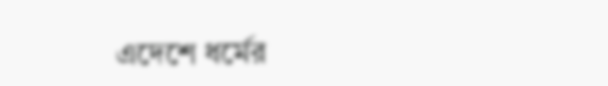এদেশে ধর্মের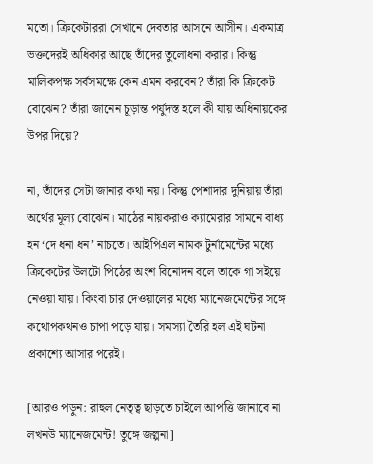মতো। ক্রিকেটাররা সেখানে দেবতার আসনে আসীন। একমাত্র ভক্তদেরই অধিকার আছে তাঁদের তুলোধনা করার। কিন্তু মালিকপক্ষ সর্বসমক্ষে কেন এমন করবেন? তাঁরা কি ক্রিকেট বোঝেন? তাঁরা জানেন চূড়ান্ত পর্যুদস্ত হলে কী যায় অধিনায়কের উপর দিয়ে?

না, তাঁদের সেটা জানার কথা নয়। কিন্তু পেশাদার দুনিয়ায় তাঁরা অর্থের মূল্য বোঝেন। মাঠের নায়করাও ক্যামেরার সামনে বাধ্য হন ‘দে ধনা ধন’ নাচতে। আইপিএল নামক টুর্নামেন্টের মধ্যে ক্রিকেটের উলটো পিঠের অংশ বিনোদন বলে তাকে গা সইয়ে নেওয়া যায়। কিংবা চার দেওয়ালের মধ্যে ম্যানেজমেন্টের সঙ্গে কথোপকথনও চাপা পড়ে যায়। সমস্যা তৈরি হল এই ঘটনা প্রকাশ্যে আসার পরেই।

[আরও পড়ুন: রাহুল নেতৃত্ব ছাড়তে চাইলে আপত্তি জানাবে না লখনউ ম্যানেজমেন্ট! তুঙ্গে জল্পনা]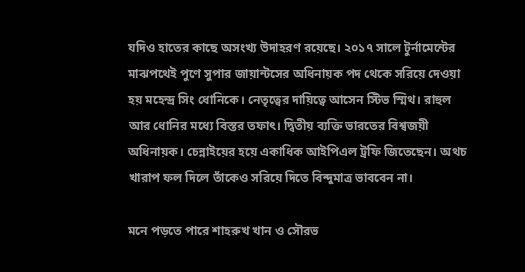যদিও হাতের কাছে অসংখ্য উদাহরণ রয়েছে। ২০১৭ সালে টুর্নামেন্টের মাঝপথেই পুণে সুপার জায়ান্টসের অধিনায়ক পদ থেকে সরিয়ে দেওয়া হয় মহেন্দ্র সিং ধোনিকে। নেতৃত্বের দায়িত্বে আসেন স্টিভ স্মিথ। রাহুল আর ধোনির মধ্যে বিস্তর তফাৎ। দ্বিতীয় ব্যক্তি ভারতের বিশ্বজয়ী অধিনায়ক। চেন্নাইয়ের হয়ে একাধিক আইপিএল ট্রফি জিতেছেন। অথচ খারাপ ফল দিলে তাঁকেও সরিয়ে দিতে বিন্দুমাত্র ভাববেন না।

মনে পড়তে পারে শাহরুখ খান ও সৌরভ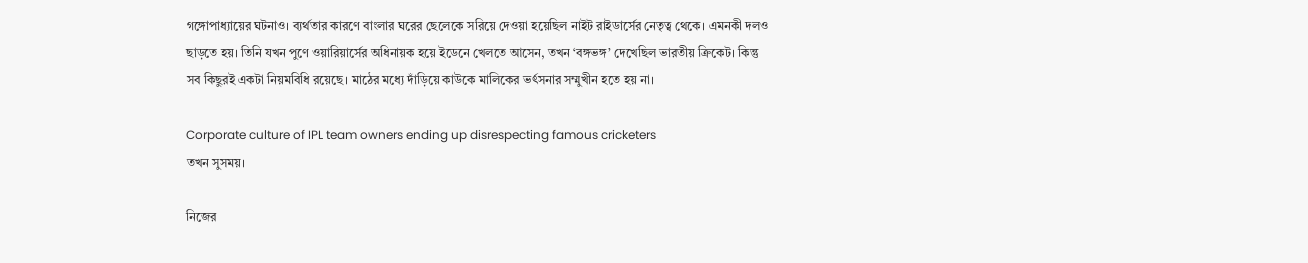গঙ্গোপাধ্যায়ের ঘটনাও। ব্যর্থতার কারণে বাংলার ঘরের ছেলেকে সরিয়ে দেওয়া হয়েছিল নাইট রাইডার্সের নেতৃত্ব থেকে। এমনকী দলও ছাড়তে হয়। তিনি যখন পুণে ওয়ারিয়ার্সের অধিনায়ক হয়ে ইডেনে খেলতে আসেন, তখন ‘বঙ্গভঙ্গ’ দেখেছিল ভারতীয় ক্রিকেট। কিন্তু সব কিছুরই একটা নিয়মবিধি রয়েছে। মাঠের মধ্যে দাঁড়িয়ে কাউকে মালিকের ভর্ৎসনার সম্মুখীন হতে হয় না।

Corporate culture of IPL team owners ending up disrespecting famous cricketers
তখন সুসময়।

নিজের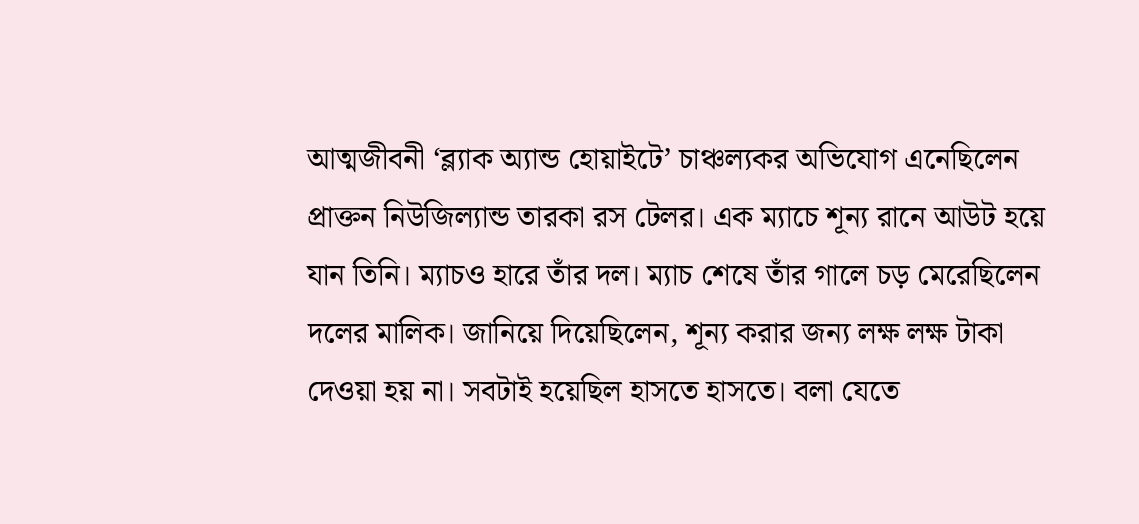আত্মজীবনী ‘ব্ল্যাক অ্যান্ড হোয়াইটে’ চাঞ্চল্যকর অভিযোগ এনেছিলেন প্রাক্তন নিউজিল্যান্ড তারকা রস টেলর। এক ম্যাচে শূন্য রানে আউট হয়ে যান তিনি। ম্যাচও হারে তাঁর দল। ম্যাচ শেষে তাঁর গালে চড় মেরেছিলেন দলের মালিক। জানিয়ে দিয়েছিলেন, শূন্য করার জন্য লক্ষ লক্ষ টাকা দেওয়া হয় না। সবটাই হয়েছিল হাসতে হাসতে। বলা যেতে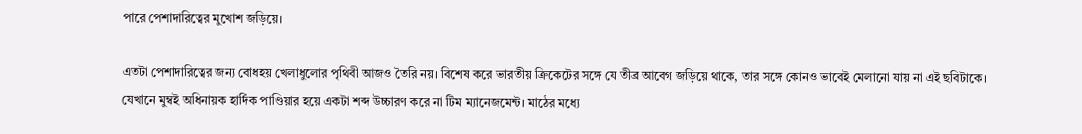পারে পেশাদারিত্বের মুখোশ জড়িয়ে।

এতটা পেশাদারিত্বের জন্য বোধহয় খেলাধুলোর পৃথিবী আজও তৈরি নয়। বিশেষ করে ভারতীয় ক্রিকেটের সঙ্গে যে তীব্র আবেগ জড়িয়ে থাকে, তার সঙ্গে কোনও ভাবেই মেলানো যায় না এই ছবিটাকে। যেখানে মুম্বই অধিনায়ক হার্দিক পাণ্ডিয়ার হয়ে একটা শব্দ উচ্চারণ করে না টিম ম্যানেজমেন্ট। মাঠের মধ্যে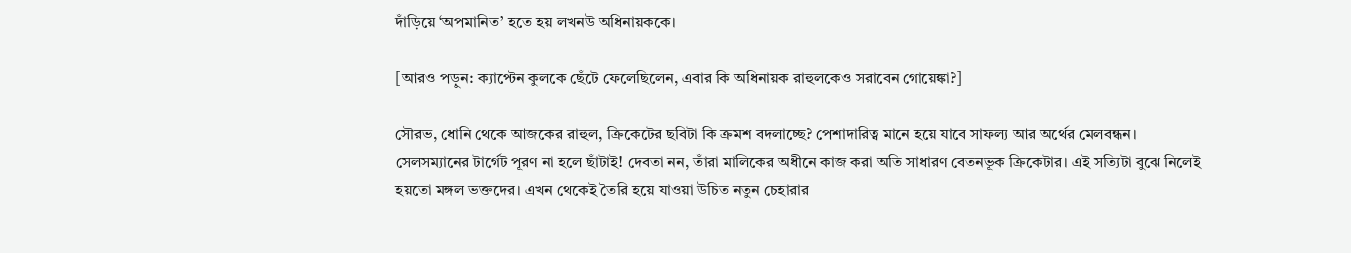দাঁড়িয়ে ‘অপমানিত’ হতে হয় লখনউ অধিনায়ককে।

[আরও পড়ুন: ক্যাপ্টেন কুলকে ছেঁটে ফেলেছিলেন, এবার কি অধিনায়ক রাহুলকেও সরাবেন গোয়েঙ্কা?]

সৌরভ, ধোনি থেকে আজকের রাহুল, ক্রিকেটের ছবিটা কি ক্রমশ বদলাচ্ছে? পেশাদারিত্ব মানে হয়ে যাবে সাফল্য আর অর্থের মেলবন্ধন। সেলসম্যানের টার্গেট পূরণ না হলে ছাঁটাই! দেবতা নন, তাঁরা মালিকের অধীনে কাজ করা অতি সাধারণ বেতনভূক ক্রিকেটার। এই সত্যিটা বুঝে নিলেই হয়তো মঙ্গল ভক্তদের। এখন থেকেই তৈরি হয়ে যাওয়া উচিত নতুন চেহারার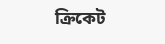ক্রিকেট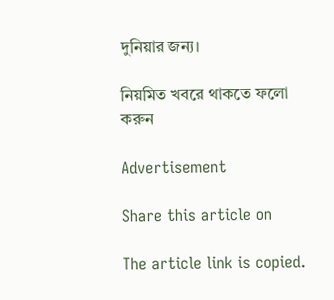দুনিয়ার জন্য।

নিয়মিত খবরে থাকতে ফলো করুন

Advertisement

Share this article on

The article link is copied.